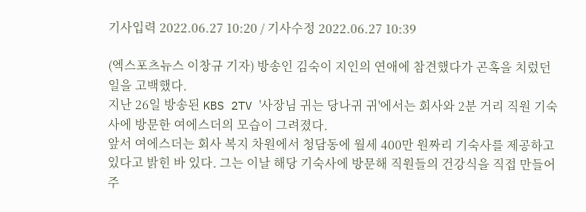기사입력 2022.06.27 10:20 / 기사수정 2022.06.27 10:39

(엑스포츠뉴스 이창규 기자) 방송인 김숙이 지인의 연애에 참견했다가 곤혹을 치렀던 일을 고백했다.
지난 26일 방송된 KBS 2TV '사장님 귀는 당나귀 귀'에서는 회사와 2분 거리 직원 기숙사에 방문한 여에스더의 모습이 그려졌다.
앞서 여에스더는 회사 복지 차원에서 청담동에 월세 400만 원짜리 기숙사를 제공하고 있다고 밝힌 바 있다. 그는 이날 해당 기숙사에 방문해 직원들의 건강식을 직접 만들어주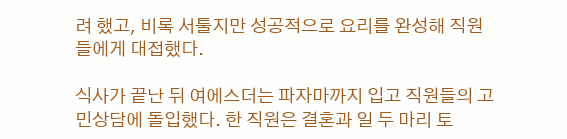려 했고, 비록 서툴지만 성공적으로 요리를 완성해 직원들에게 대접했다.

식사가 끝난 뒤 여에스더는 파자마까지 입고 직원들의 고민상담에 돌입했다. 한 직원은 결혼과 일 두 마리 토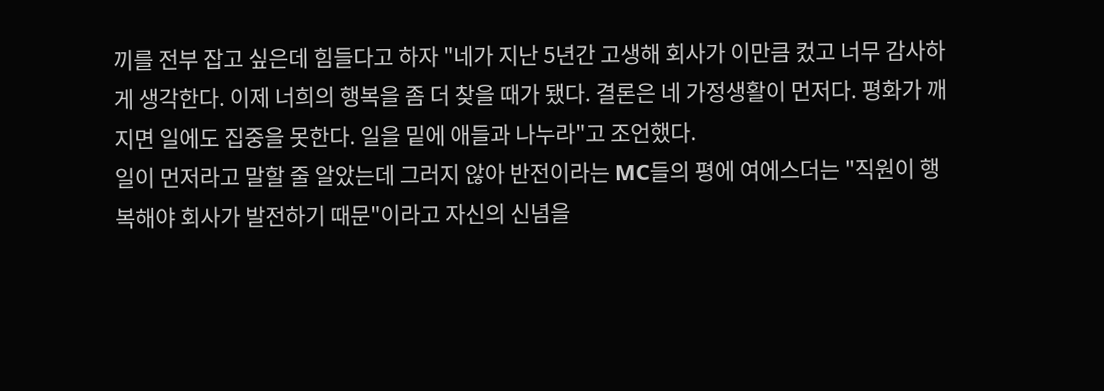끼를 전부 잡고 싶은데 힘들다고 하자 "네가 지난 5년간 고생해 회사가 이만큼 컸고 너무 감사하게 생각한다. 이제 너희의 행복을 좀 더 찾을 때가 됐다. 결론은 네 가정생활이 먼저다. 평화가 깨지면 일에도 집중을 못한다. 일을 밑에 애들과 나누라"고 조언했다.
일이 먼저라고 말할 줄 알았는데 그러지 않아 반전이라는 MC들의 평에 여에스더는 "직원이 행복해야 회사가 발전하기 때문"이라고 자신의 신념을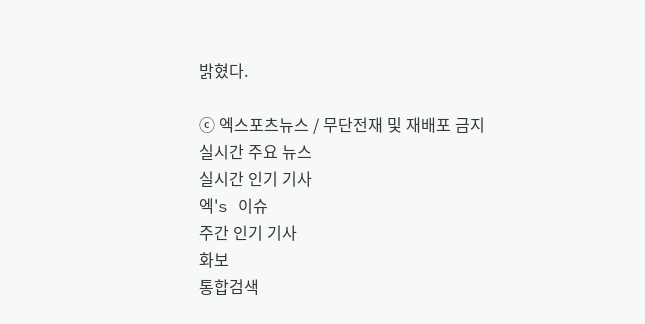밝혔다.

ⓒ 엑스포츠뉴스 / 무단전재 및 재배포 금지
실시간 주요 뉴스
실시간 인기 기사
엑's 이슈
주간 인기 기사
화보
통합검색